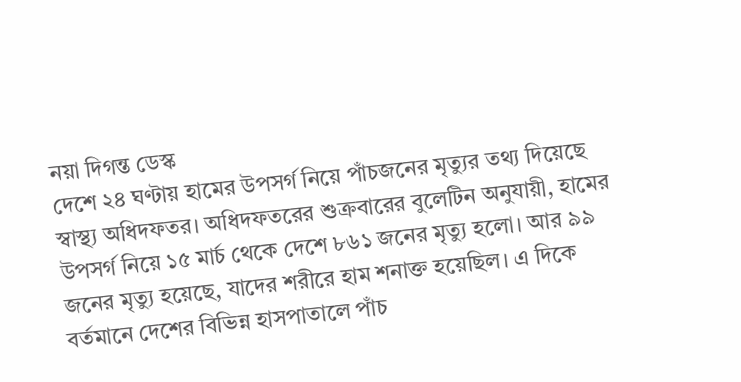নয়া দিগন্ত ডেস্ক
দেশে ২৪ ঘণ্টায় হামের উপসর্গ নিয়ে পাঁচজনের মৃত্যুর তথ্য দিয়েছে স্বাস্থ্য অধিদফতর। অধিদফতরের শুক্রবারের বুলেটিন অনুযায়ী, হামের উপসর্গ নিয়ে ১৫ মার্চ থেকে দেশে ৮৬১ জনের মৃত্যু হলো। আর ৯৯ জনের মৃত্যু হয়েছে, যাদের শরীরে হাম শনাক্ত হয়েছিল। এ দিকে বর্তমানে দেশের বিভিন্ন হাসপাতালে পাঁচ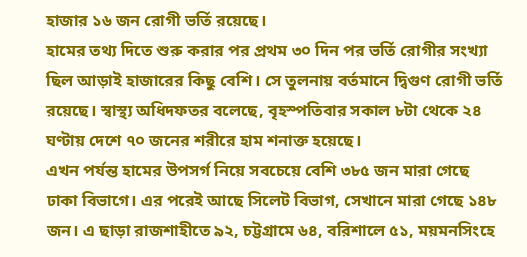হাজার ১৬ জন রোগী ভর্তি রয়েছে।
হামের তথ্য দিতে শুরু করার পর প্রথম ৩০ দিন পর ভর্তি রোগীর সংখ্যা ছিল আড়াই হাজারের কিছু বেশি। সে তুলনায় বর্তমানে দ্বিগুণ রোগী ভর্তি রয়েছে। স্বাস্থ্য অধিদফতর বলেছে, বৃহস্পতিবার সকাল ৮টা থেকে ২৪ ঘণ্টায় দেশে ৭০ জনের শরীরে হাম শনাক্ত হয়েছে।
এখন পর্যন্ত হামের উপসর্গ নিয়ে সবচেয়ে বেশি ৩৮৫ জন মারা গেছে ঢাকা বিভাগে। এর পরেই আছে সিলেট বিভাগ, সেখানে মারা গেছে ১৪৮ জন। এ ছাড়া রাজশাহীতে ৯২, চট্টগ্রামে ৬৪, বরিশালে ৫১, ময়মনসিংহে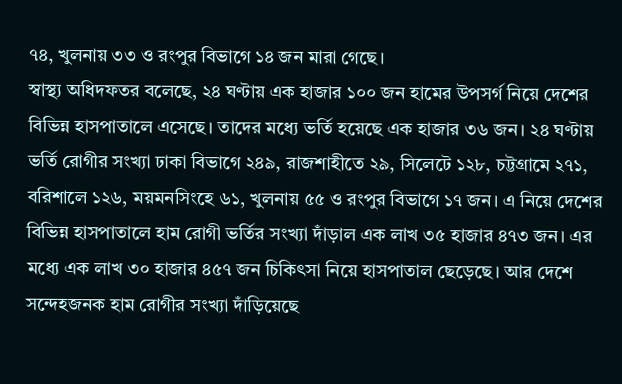৭৪, খুলনায় ৩৩ ও রংপুর বিভাগে ১৪ জন মারা গেছে।
স্বাস্থ্য অধিদফতর বলেছে, ২৪ ঘণ্টায় এক হাজার ১০০ জন হামের উপসর্গ নিয়ে দেশের বিভিন্ন হাসপাতালে এসেছে। তাদের মধ্যে ভর্তি হয়েছে এক হাজার ৩৬ জন। ২৪ ঘণ্টায় ভর্তি রোগীর সংখ্যা ঢাকা বিভাগে ২৪৯, রাজশাহীতে ২৯, সিলেটে ১২৮, চট্টগ্রামে ২৭১, বরিশালে ১২৬, ময়মনসিংহে ৬১, খুলনায় ৫৫ ও রংপুর বিভাগে ১৭ জন। এ নিয়ে দেশের বিভিন্ন হাসপাতালে হাম রোগী ভর্তির সংখ্যা দাঁড়াল এক লাখ ৩৫ হাজার ৪৭৩ জন। এর মধ্যে এক লাখ ৩০ হাজার ৪৫৭ জন চিকিৎসা নিয়ে হাসপাতাল ছেড়েছে। আর দেশে সন্দেহজনক হাম রোগীর সংখ্যা দাঁড়িয়েছে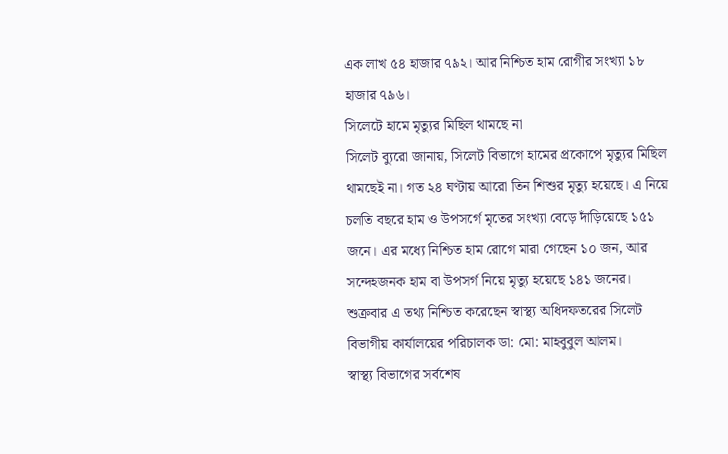এক লাখ ৫৪ হাজার ৭৯২। আর নিশ্চিত হাম রোগীর সংখ্যা ১৮ হাজার ৭৯৬।
সিলেটে হামে মৃত্যুর মিছিল থামছে না
সিলেট ব্যুরো জানায়, সিলেট বিভাগে হামের প্রকোপে মৃত্যুর মিছিল থামছেই না। গত ২৪ ঘণ্টায় আরো তিন শিশুর মৃত্যু হয়েছে। এ নিয়ে চলতি বছরে হাম ও উপসর্গে মৃতের সংখ্যা বেড়ে দাঁড়িয়েছে ১৫১ জনে। এর মধ্যে নিশ্চিত হাম রোগে মারা গেছেন ১০ জন, আর সন্দেহজনক হাম বা উপসর্গ নিয়ে মৃত্যু হয়েছে ১৪১ জনের।
শুক্রবার এ তথ্য নিশ্চিত করেছেন স্বাস্থ্য অধিদফতরের সিলেট বিভাগীয় কার্যালয়ের পরিচালক ডা: মো: মাহবুবুল আলম।
স্বাস্থ্য বিভাগের সর্বশেষ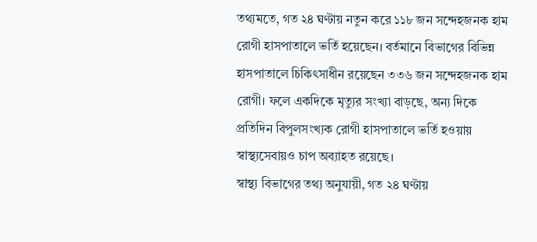তথ্যমতে, গত ২৪ ঘণ্টায় নতুন করে ১১৮ জন সন্দেহজনক হাম রোগী হাসপাতালে ভর্তি হয়েছেন। বর্তমানে বিভাগের বিভিন্ন হাসপাতালে চিকিৎসাধীন রয়েছেন ৩৩৬ জন সন্দেহজনক হাম রোগী। ফলে একদিকে মৃত্যুর সংখ্যা বাড়ছে, অন্য দিকে প্রতিদিন বিপুলসংখ্যক রোগী হাসপাতালে ভর্তি হওয়ায় স্বাস্থ্যসেবায়ও চাপ অব্যাহত রয়েছে।
স্বাস্থ্য বিভাগের তথ্য অনুযায়ী, গত ২৪ ঘণ্টায়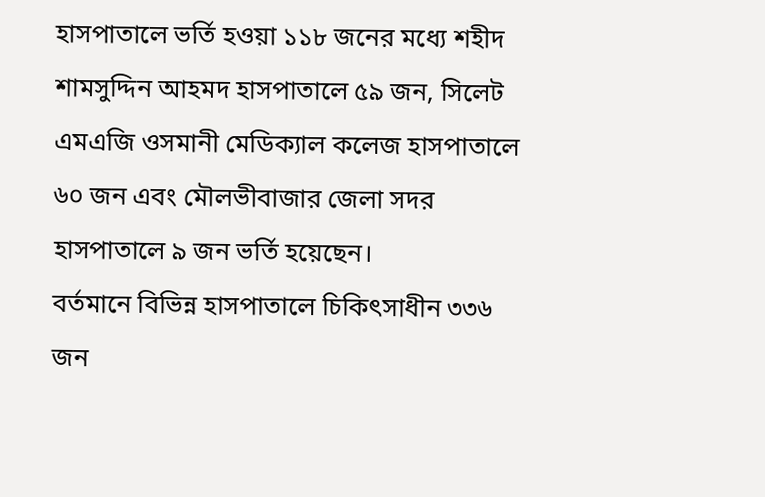হাসপাতালে ভর্তি হওয়া ১১৮ জনের মধ্যে শহীদ শামসুদ্দিন আহমদ হাসপাতালে ৫৯ জন, সিলেট এমএজি ওসমানী মেডিক্যাল কলেজ হাসপাতালে ৬০ জন এবং মৌলভীবাজার জেলা সদর হাসপাতালে ৯ জন ভর্তি হয়েছেন।
বর্তমানে বিভিন্ন হাসপাতালে চিকিৎসাধীন ৩৩৬ জন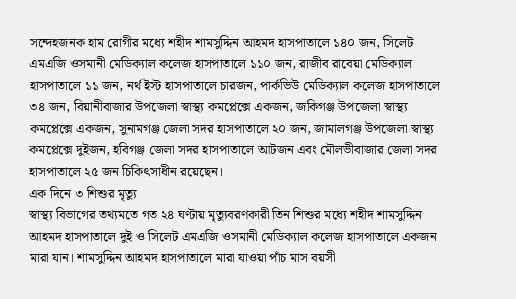সন্দেহজনক হাম রোগীর মধ্যে শহীদ শামসুদ্দিন আহমদ হাসপাতালে ১৪০ জন, সিলেট এমএজি ওসমানী মেডিক্যাল কলেজ হাসপাতালে ১১০ জন, রাজীব রাবেয়া মেডিক্যাল হাসপাতালে ১১ জন, নর্থ ইস্ট হাসপাতালে চারজন, পার্কভিউ মেডিক্যাল কলেজ হাসপাতালে ৩৪ জন, বিয়ানীবাজার উপজেলা স্বাস্থ্য কমপ্লেক্সে একজন, জকিগঞ্জ উপজেলা স্বাস্থ্য কমপ্লেক্সে একজন, সুনামগঞ্জ জেলা সদর হাসপাতালে ২০ জন, জামালগঞ্জ উপজেলা স্বাস্থ্য কমপ্লেক্সে দুইজন, হবিগঞ্জ জেলা সদর হাসপাতালে আটজন এবং মৌলভীবাজার জেলা সদর হাসপাতালে ২৫ জন চিকিৎসাধীন রয়েছেন।
এক দিনে ৩ শিশুর মৃত্যু
স্বাস্থ্য বিভাগের তথ্যমতে গত ২৪ ঘণ্টায় মৃত্যুবরণকারী তিন শিশুর মধ্যে শহীদ শামসুদ্দিন আহমদ হাসপাতালে দুই ও সিলেট এমএজি ওসমানী মেডিক্যাল কলেজ হাসপাতালে একজন মারা যান। শামসুদ্দিন আহমদ হাসপাতালে মারা যাওয়া পাঁচ মাস বয়সী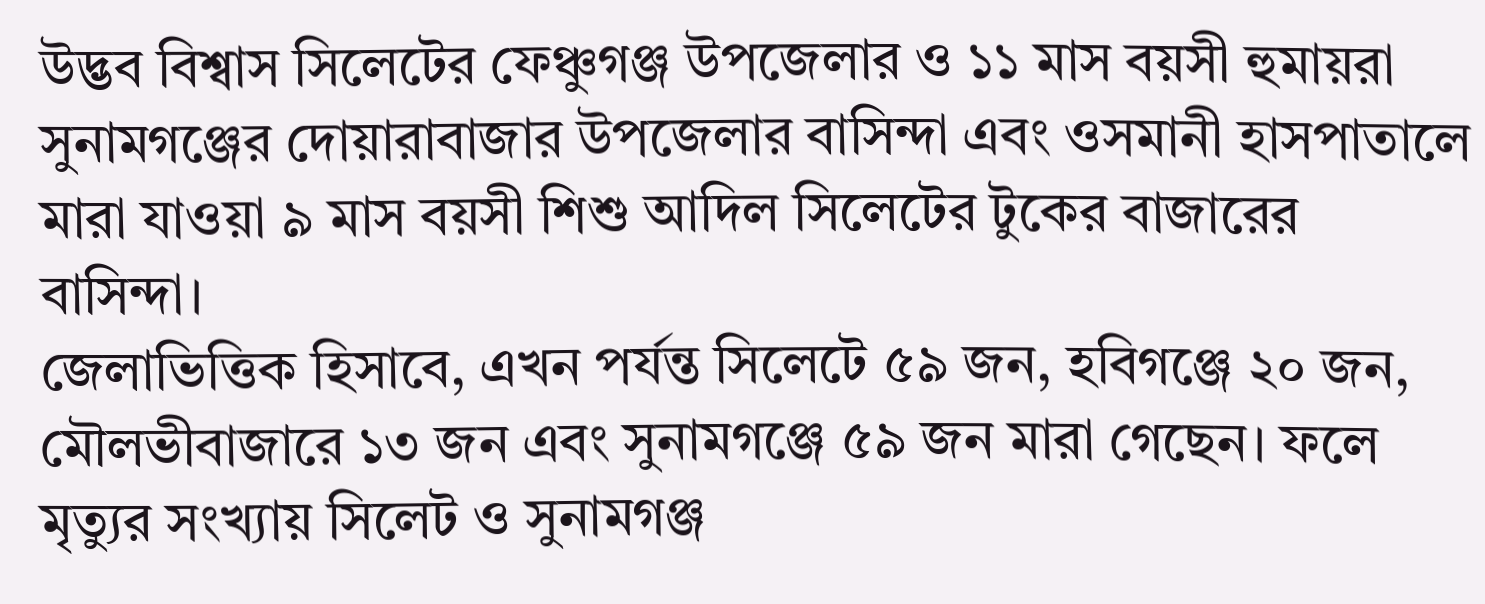উদ্ভব বিশ্বাস সিলেটের ফেঞ্চুগঞ্জ উপজেলার ও ১১ মাস বয়সী হুমায়রা সুনামগঞ্জের দোয়ারাবাজার উপজেলার বাসিন্দা এবং ওসমানী হাসপাতালে মারা যাওয়া ৯ মাস বয়সী শিশু আদিল সিলেটের টুকের বাজারের বাসিন্দা।
জেলাভিত্তিক হিসাবে, এখন পর্যন্ত সিলেটে ৫৯ জন, হবিগঞ্জে ২০ জন, মৌলভীবাজারে ১৩ জন এবং সুনামগঞ্জে ৫৯ জন মারা গেছেন। ফলে মৃত্যুর সংখ্যায় সিলেট ও সুনামগঞ্জ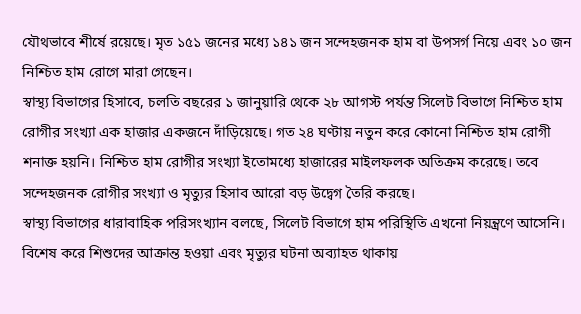যৌথভাবে শীর্ষে রয়েছে। মৃত ১৫১ জনের মধ্যে ১৪১ জন সন্দেহজনক হাম বা উপসর্গ নিয়ে এবং ১০ জন নিশ্চিত হাম রোগে মারা গেছেন।
স্বাস্থ্য বিভাগের হিসাবে, চলতি বছরের ১ জানুয়ারি থেকে ২৮ আগস্ট পর্যন্ত সিলেট বিভাগে নিশ্চিত হাম রোগীর সংখ্যা এক হাজার একজনে দাঁড়িয়েছে। গত ২৪ ঘণ্টায় নতুন করে কোনো নিশ্চিত হাম রোগী শনাক্ত হয়নি। নিশ্চিত হাম রোগীর সংখ্যা ইতোমধ্যে হাজারের মাইলফলক অতিক্রম করেছে। তবে সন্দেহজনক রোগীর সংখ্যা ও মৃত্যুর হিসাব আরো বড় উদ্বেগ তৈরি করছে।
স্বাস্থ্য বিভাগের ধারাবাহিক পরিসংখ্যান বলছে, সিলেট বিভাগে হাম পরিস্থিতি এখনো নিয়ন্ত্রণে আসেনি। বিশেষ করে শিশুদের আক্রান্ত হওয়া এবং মৃত্যুর ঘটনা অব্যাহত থাকায়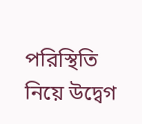পরিস্থিতি নিয়ে উদ্বেগ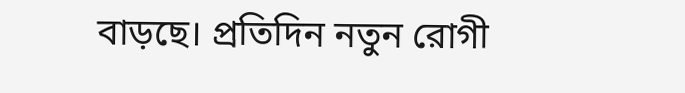বাড়ছে। প্রতিদিন নতুন রোগী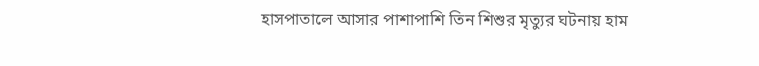হাসপাতালে আসার পাশাপাশি তিন শিশুর মৃত্যুর ঘটনায় হাম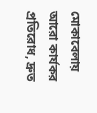মোকাবেলায় আরো কার্যকর প্রতিরোধ, দ্রুত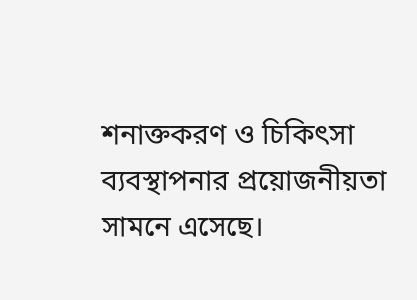শনাক্তকরণ ও চিকিৎসা ব্যবস্থাপনার প্রয়োজনীয়তা সামনে এসেছে।